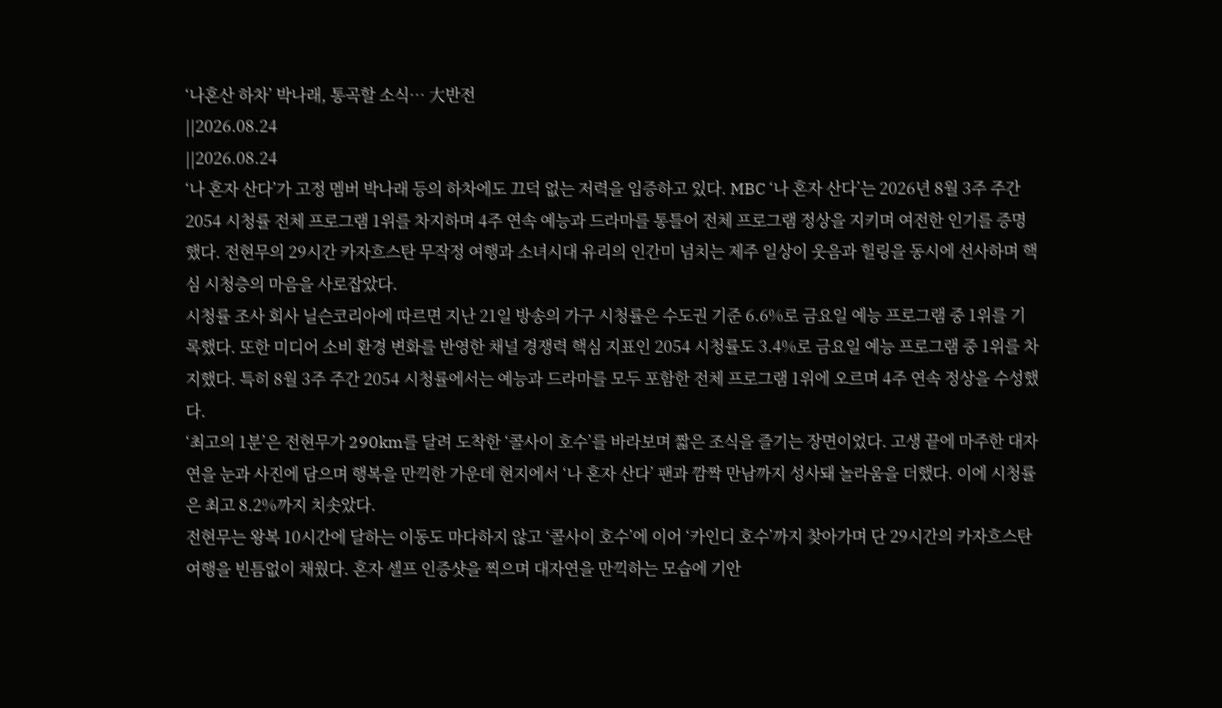‘나혼산 하차’ 박나래, 통곡할 소식… 大반전
||2026.08.24
||2026.08.24
‘나 혼자 산다’가 고정 멤버 박나래 등의 하차에도 끄덕 없는 저력을 입증하고 있다. MBC ‘나 혼자 산다’는 2026년 8월 3주 주간 2054 시청률 전체 프로그램 1위를 차지하며 4주 연속 예능과 드라마를 통틀어 전체 프로그램 정상을 지키며 여전한 인기를 증명했다. 전현무의 29시간 카자흐스탄 무작정 여행과 소녀시대 유리의 인간미 넘치는 제주 일상이 웃음과 힐링을 동시에 선사하며 핵심 시청층의 마음을 사로잡았다.
시청률 조사 회사 닐슨코리아에 따르면 지난 21일 방송의 가구 시청률은 수도권 기준 6.6%로 금요일 예능 프로그램 중 1위를 기록했다. 또한 미디어 소비 환경 변화를 반영한 채널 경쟁력 핵심 지표인 2054 시청률도 3.4%로 금요일 예능 프로그램 중 1위를 차지했다. 특히 8월 3주 주간 2054 시청률에서는 예능과 드라마를 모두 포함한 전체 프로그램 1위에 오르며 4주 연속 정상을 수성했다.
‘최고의 1분’은 전현무가 290km를 달려 도착한 ‘콜사이 호수’를 바라보며 짧은 조식을 즐기는 장면이었다. 고생 끝에 마주한 대자연을 눈과 사진에 담으며 행복을 만끽한 가운데 현지에서 ‘나 혼자 산다’ 팬과 깜짝 만남까지 성사돼 놀라움을 더했다. 이에 시청률은 최고 8.2%까지 치솟았다.
전현무는 왕복 10시간에 달하는 이동도 마다하지 않고 ‘콜사이 호수’에 이어 ‘카인디 호수’까지 찾아가며 단 29시간의 카자흐스탄 여행을 빈틈없이 채웠다. 혼자 셀프 인증샷을 찍으며 대자연을 만끽하는 모습에 기안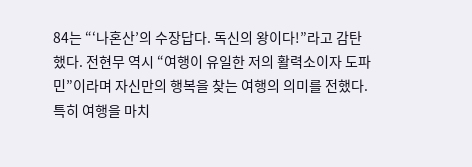84는 “‘나혼산’의 수장답다. 독신의 왕이다!”라고 감탄했다. 전현무 역시 “여행이 유일한 저의 활력소이자 도파민”이라며 자신만의 행복을 찾는 여행의 의미를 전했다.
특히 여행을 마치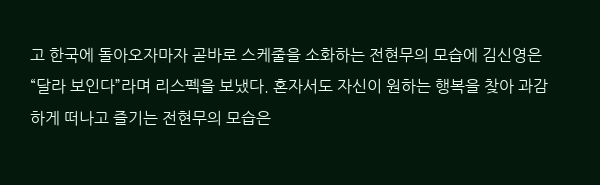고 한국에 돌아오자마자 곧바로 스케줄을 소화하는 전현무의 모습에 김신영은 “달라 보인다”라며 리스펙을 보냈다. 혼자서도 자신이 원하는 행복을 찾아 과감하게 떠나고 즐기는 전현무의 모습은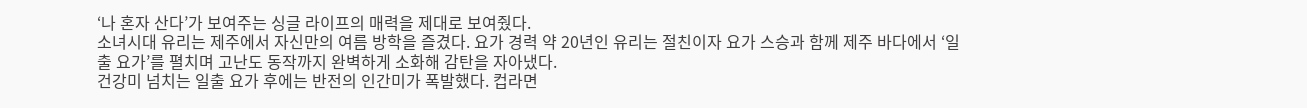‘나 혼자 산다’가 보여주는 싱글 라이프의 매력을 제대로 보여줬다.
소녀시대 유리는 제주에서 자신만의 여름 방학을 즐겼다. 요가 경력 약 20년인 유리는 절친이자 요가 스승과 함께 제주 바다에서 ‘일출 요가’를 펼치며 고난도 동작까지 완벽하게 소화해 감탄을 자아냈다.
건강미 넘치는 일출 요가 후에는 반전의 인간미가 폭발했다. 컵라면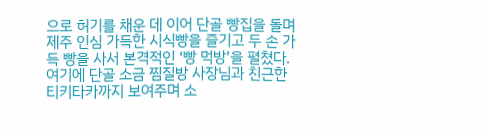으로 허기를 채운 데 이어 단골 빵집을 돌며 제주 인심 가득한 시식빵을 즐기고 두 손 가득 빵을 사서 본격적인 ‘빵 먹방’을 펼쳤다. 여기에 단골 소금 찜질방 사장님과 친근한 티키타카까지 보여주며 소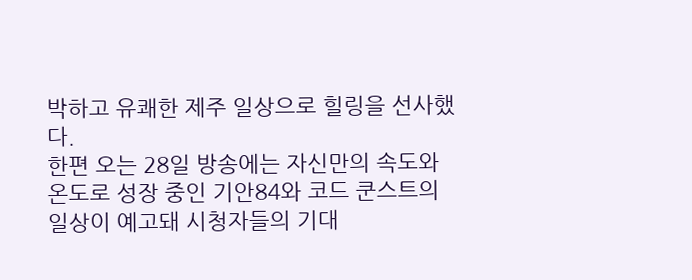박하고 유쾌한 제주 일상으로 힐링을 선사했다.
한편 오는 28일 방송에는 자신만의 속도와 온도로 성장 중인 기안84와 코드 쿤스트의 일상이 예고돼 시청자들의 기대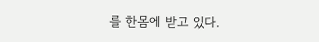를 한몸에 받고 있다.